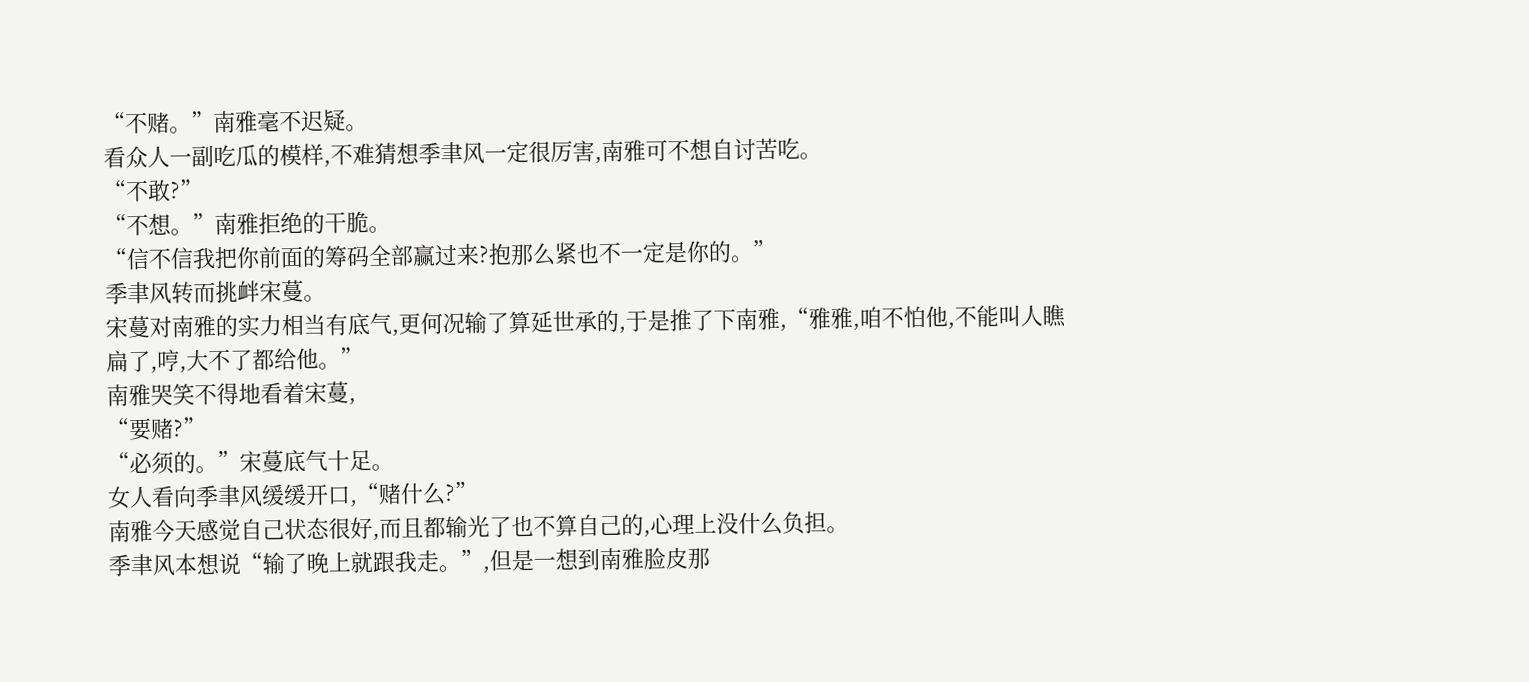“不赌。”南雅毫不迟疑。
看众人一副吃瓜的模样,不难猜想季聿风一定很厉害,南雅可不想自讨苦吃。
“不敢?”
“不想。”南雅拒绝的干脆。
“信不信我把你前面的筹码全部赢过来?抱那么紧也不一定是你的。”
季聿风转而挑衅宋蔓。
宋蔓对南雅的实力相当有底气,更何况输了算延世承的,于是推了下南雅,“雅雅,咱不怕他,不能叫人瞧扁了,哼,大不了都给他。”
南雅哭笑不得地看着宋蔓,
“要赌?”
“必须的。”宋蔓底气十足。
女人看向季聿风缓缓开口,“赌什么?”
南雅今天感觉自己状态很好,而且都输光了也不算自己的,心理上没什么负担。
季聿风本想说“输了晚上就跟我走。”,但是一想到南雅脸皮那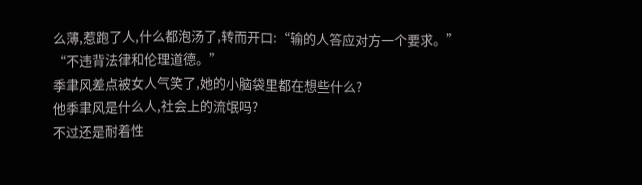么薄,惹跑了人,什么都泡汤了,转而开口:“输的人答应对方一个要求。”
“不违背法律和伦理道德。”
季聿风差点被女人气笑了,她的小脑袋里都在想些什么?
他季聿风是什么人,社会上的流氓吗?
不过还是耐着性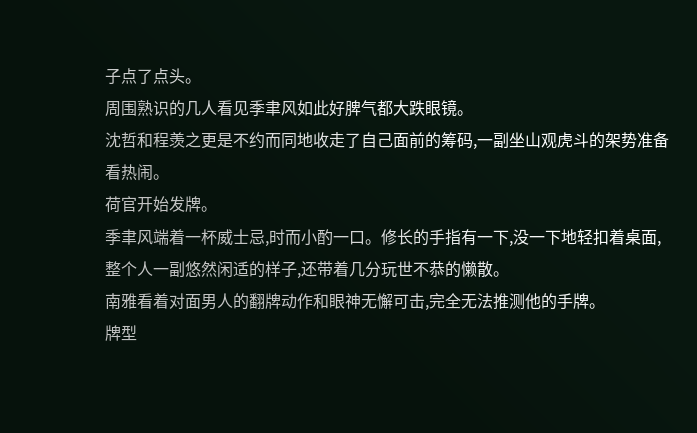子点了点头。
周围熟识的几人看见季聿风如此好脾气都大跌眼镜。
沈哲和程羡之更是不约而同地收走了自己面前的筹码,一副坐山观虎斗的架势准备看热闹。
荷官开始发牌。
季聿风端着一杯威士忌,时而小酌一口。修长的手指有一下,没一下地轻扣着桌面,整个人一副悠然闲适的样子,还带着几分玩世不恭的懒散。
南雅看着对面男人的翻牌动作和眼神无懈可击,完全无法推测他的手牌。
牌型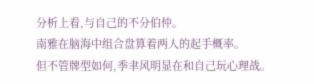分析上看,与自己的不分伯仲。
南雅在脑海中组合盘算着两人的起手概率。
但不管牌型如何,季聿风明显在和自己玩心理战。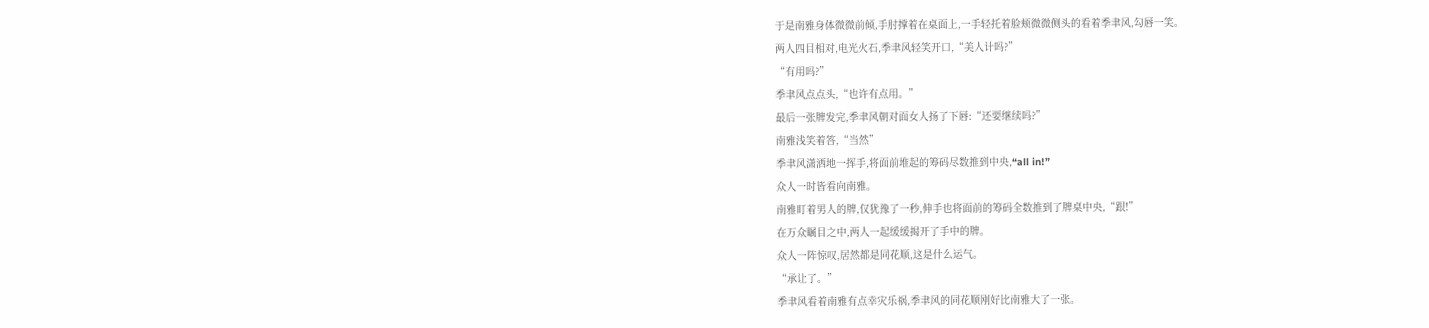于是南雅身体微微前倾,手肘撑着在桌面上,一手轻托着脸颊微微侧头的看着季聿风,勾唇一笑。
两人四目相对,电光火石,季聿风轻笑开口,“美人计吗?”
“有用吗?”
季聿风点点头,“也许有点用。”
最后一张牌发完,季聿风朝对面女人扬了下唇:“还要继续吗?”
南雅浅笑着答,“当然”
季聿风潇洒地一挥手,将面前堆起的筹码尽数推到中央,“all in!”
众人一时皆看向南雅。
南雅盯着男人的牌,仅犹豫了一秒,伸手也将面前的筹码全数推到了牌桌中央,“跟!”
在万众瞩目之中,两人一起缓缓揭开了手中的牌。
众人一阵惊叹,居然都是同花顺,这是什么运气。
“承让了。”
季聿风看着南雅有点幸灾乐祸,季聿风的同花顺刚好比南雅大了一张。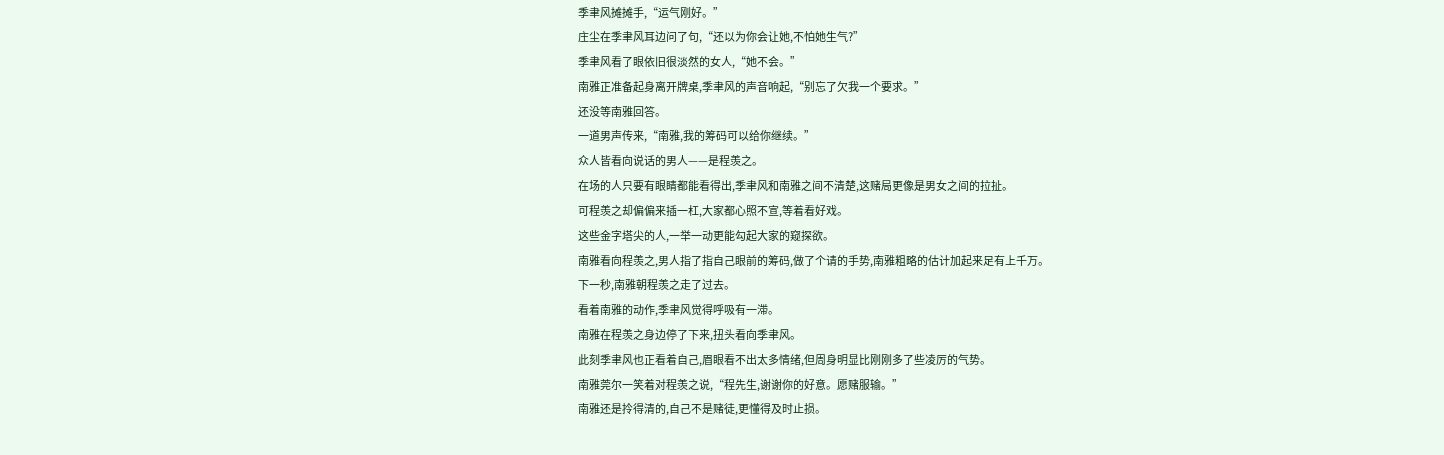季聿风摊摊手,“运气刚好。”
庄尘在季聿风耳边问了句,“还以为你会让她,不怕她生气?”
季聿风看了眼依旧很淡然的女人,“她不会。”
南雅正准备起身离开牌桌,季聿风的声音响起,“别忘了欠我一个要求。”
还没等南雅回答。
一道男声传来,“南雅,我的筹码可以给你继续。”
众人皆看向说话的男人——是程羡之。
在场的人只要有眼睛都能看得出,季聿风和南雅之间不清楚,这赌局更像是男女之间的拉扯。
可程羡之却偏偏来插一杠,大家都心照不宣,等着看好戏。
这些金字塔尖的人,一举一动更能勾起大家的窥探欲。
南雅看向程羡之,男人指了指自己眼前的筹码,做了个请的手势,南雅粗略的估计加起来足有上千万。
下一秒,南雅朝程羡之走了过去。
看着南雅的动作,季聿风觉得呼吸有一滞。
南雅在程羡之身边停了下来,扭头看向季聿风。
此刻季聿风也正看着自己,眉眼看不出太多情绪,但周身明显比刚刚多了些凌厉的气势。
南雅莞尔一笑着对程羡之说,“程先生,谢谢你的好意。愿赌服输。”
南雅还是拎得清的,自己不是赌徒,更懂得及时止损。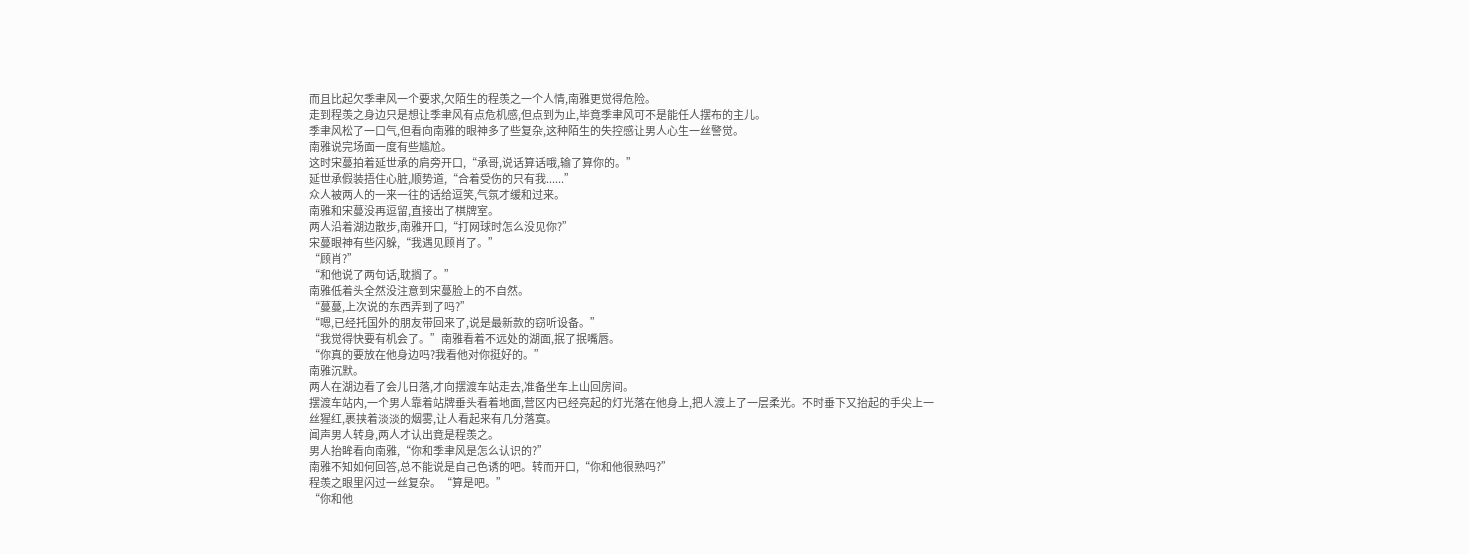而且比起欠季聿风一个要求,欠陌生的程羡之一个人情,南雅更觉得危险。
走到程羡之身边只是想让季聿风有点危机感,但点到为止,毕竟季聿风可不是能任人摆布的主儿。
季聿风松了一口气,但看向南雅的眼神多了些复杂,这种陌生的失控感让男人心生一丝警觉。
南雅说完场面一度有些尴尬。
这时宋蔓拍着延世承的肩旁开口,“承哥,说话算话哦,输了算你的。”
延世承假装捂住心脏,顺势道,“合着受伤的只有我......”
众人被两人的一来一往的话给逗笑,气氛才缓和过来。
南雅和宋蔓没再逗留,直接出了棋牌室。
两人沿着湖边散步,南雅开口,“打网球时怎么没见你?”
宋蔓眼神有些闪躲,“我遇见顾肖了。”
“顾肖?”
“和他说了两句话,耽搁了。”
南雅低着头全然没注意到宋蔓脸上的不自然。
“蔓蔓,上次说的东西弄到了吗?”
“嗯,已经托国外的朋友带回来了,说是最新款的窃听设备。”
“我觉得快要有机会了。”南雅看着不远处的湖面,抿了抿嘴唇。
“你真的要放在他身边吗?我看他对你挺好的。”
南雅沉默。
两人在湖边看了会儿日落,才向摆渡车站走去,准备坐车上山回房间。
摆渡车站内,一个男人靠着站牌垂头看着地面,营区内已经亮起的灯光落在他身上,把人渡上了一层柔光。不时垂下又抬起的手尖上一丝猩红,裹挟着淡淡的烟雾,让人看起来有几分落寞。
闻声男人转身,两人才认出竟是程羡之。
男人抬眸看向南雅,“你和季聿风是怎么认识的?”
南雅不知如何回答,总不能说是自己色诱的吧。转而开口,“你和他很熟吗?”
程羡之眼里闪过一丝复杂。“算是吧。”
“你和他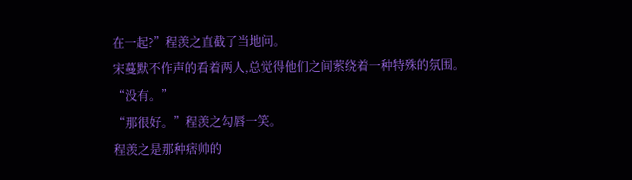在一起?”程羡之直截了当地问。
宋蔓默不作声的看着两人,总觉得他们之间萦绕着一种特殊的氛围。
“没有。”
“那很好。”程羡之勾唇一笑。
程羡之是那种痞帅的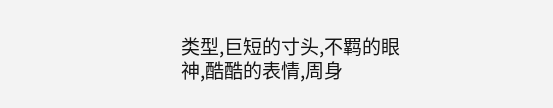类型,巨短的寸头,不羁的眼神,酷酷的表情,周身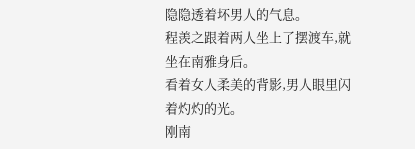隐隐透着坏男人的气息。
程羡之跟着两人坐上了摆渡车,就坐在南雅身后。
看着女人柔美的背影,男人眼里闪着灼灼的光。
刚南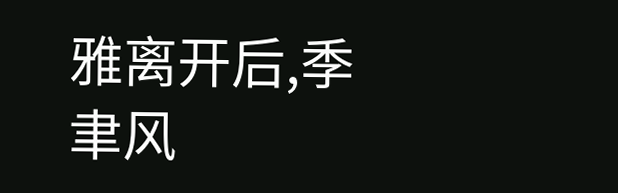雅离开后,季聿风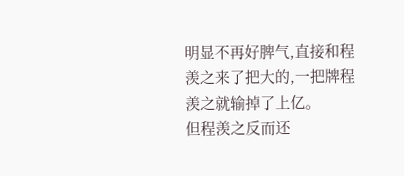明显不再好脾气,直接和程羡之来了把大的,一把牌程羡之就输掉了上亿。
但程羡之反而还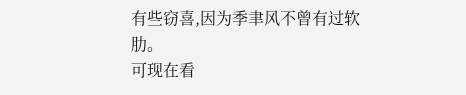有些窃喜,因为季聿风不曾有过软肋。
可现在看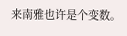来南雅也许是个变数。